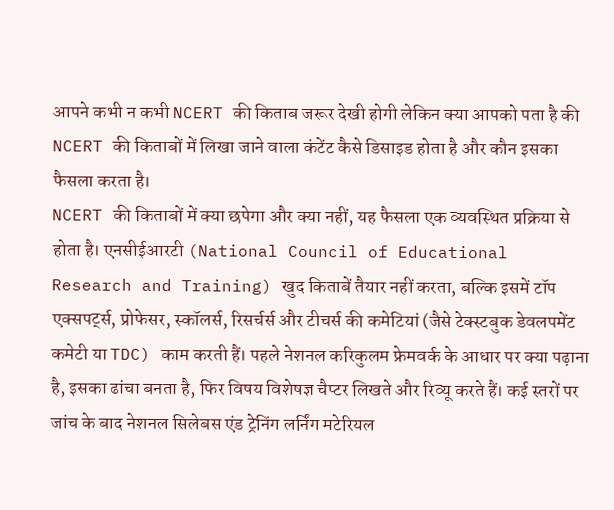आपने कभी न कभी NCERT की किताब जरूर देखी होगी लेकिन क्या आपको पता है की NCERT की किताबों में लिखा जाने वाला कंटेंट कैसे डिसाइड होता है और कौन इसका फैसला करता है।
NCERT की किताबों में क्या छपेगा और क्या नहीं, यह फैसला एक व्यवस्थित प्रक्रिया से होता है। एनसीईआरटी (National Council of Educational Research and Training) खुद किताबें तैयार नहीं करता, बल्कि इसमें टॉप एक्सपर्ट्स, प्रोफेसर, स्कॉलर्स, रिसर्चर्स और टीचर्स की कमेटियां (जैसे टेक्स्टबुक डेवलपमेंट कमेटी या TDC) काम करती हैं। पहले नेशनल करिकुलम फ्रेमवर्क के आधार पर क्या पढ़ाना है, इसका ढांचा बनता है, फिर विषय विशेषज्ञ चैप्टर लिखते और रिव्यू करते हैं। कई स्तरों पर जांच के बाद नेशनल सिलेबस एंड ट्रेनिंग लर्निंग मटेरियल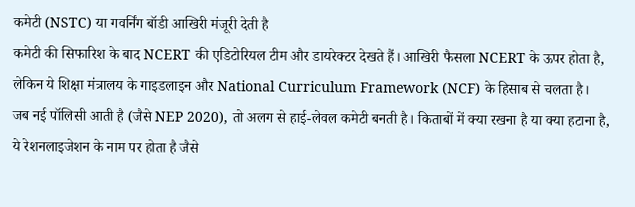कमेटी (NSTC) या गवर्निंग बॉडी आखिरी मंजूरी देती है
कमेटी की सिफारिश के बाद NCERT की एडिटोरियल टीम और डायरेक्टर देखते हैं। आखिरी फैसला NCERT के ऊपर होता है, लेकिन ये शिक्षा मंत्रालय के गाइडलाइन और National Curriculum Framework (NCF) के हिसाब से चलता है।
जब नई पॉलिसी आती है (जैसे NEP 2020), तो अलग से हाई-लेवल कमेटी बनती है। किताबों में क्या रखना है या क्या हटाना है, ये रेशनलाइजेशन के नाम पर होता है जैसे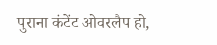पुराना कंटेंट ओवरलैप हो,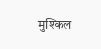मुश्किल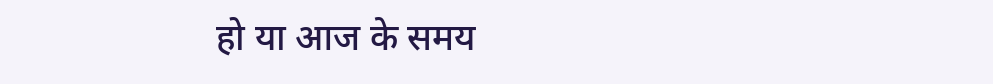हो या आज के समय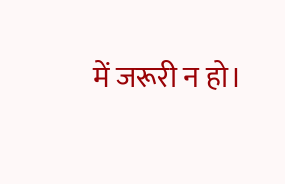में जरूरी न हो।